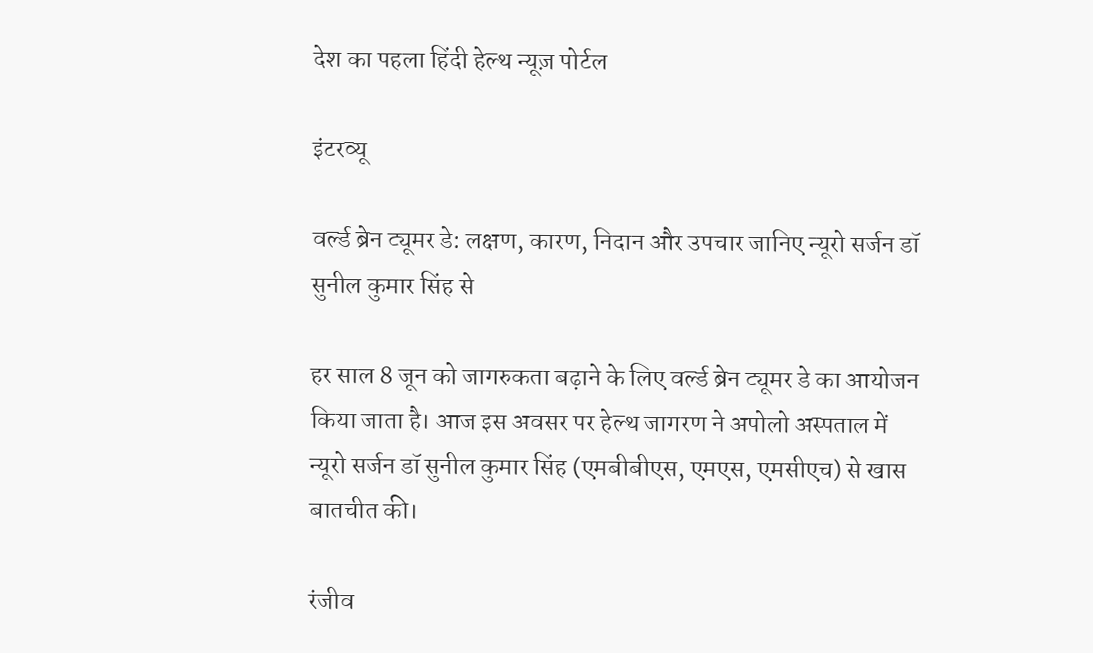देश का पहला हिंदी हेल्थ न्यूज़ पोर्टल

इंटरव्यू

वर्ल्ड ब्रेन ट्यूमर डे: लक्षण, कारण, निदान और उपचार जानिए न्यूरो सर्जन डॉ सुनील कुमार सिंह से

हर साल 8 जून को जागरुकता बढ़ाने के लिए वर्ल्ड ब्रेन ट्यूमर डे का आयोजन किया जाता है। आज इस अवसर पर हेल्थ जागरण ने अपोलो अस्पताल में न्यूरो सर्जन डॉ सुनील कुमार सिंह (एमबीबीएस, एमएस, एमसीएच) से खास बातचीत की।

रंजीव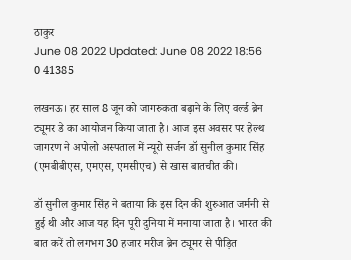ठाकुर
June 08 2022 Updated: June 08 2022 18:56
0 41385

लखनऊ। हर साल 8 जून को जागरुकता बढ़ाने के लिए वर्ल्ड ब्रेन ट्यूमर डे का आयोजन किया जाता है। आज इस अवसर पर हेल्थ जागरण ने अपोलो अस्पताल में न्यूरो सर्जन डॉ सुनील कुमार सिंह (एमबीबीएस, एमएस, एमसीएच) से खास बातचीत की।

डॉ सुनील कुमार सिंह ने बताया कि इस दिन की शुरुआत जर्मनी से हुई थी और आज यह दिन पूरी दुनिया में मनाया जाता है। भारत की बात करें तो लगभग 30 हजार मरीज ब्रेन ट्यूमर से पीड़ित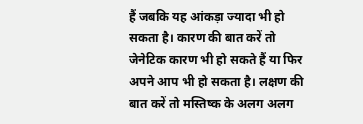हैं जबकि यह आंकड़ा ज्यादा भी हो सकता है। कारण की बात करें तो जेनेटिक कारण भी हो सकते हैं या फिर अपने आप भी हो सकता है। लक्षण की बात करें तो मस्तिष्क के अलग अलग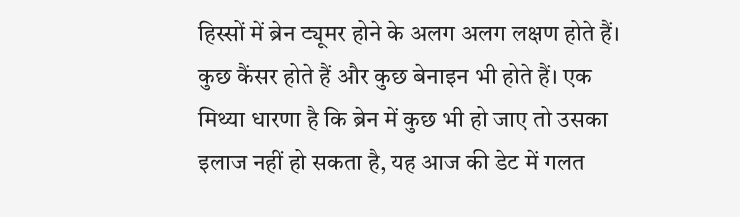हिस्सों में ब्रेन ट्यूमर होने के अलग अलग लक्षण होते हैं। कुछ कैंसर होते हैं और कुछ बेनाइन भी होते हैं। एक मिथ्या धारणा है कि ब्रेन में कुछ भी हो जाए तो उसका इलाज नहीं हो सकता है, यह आज की डेट में गलत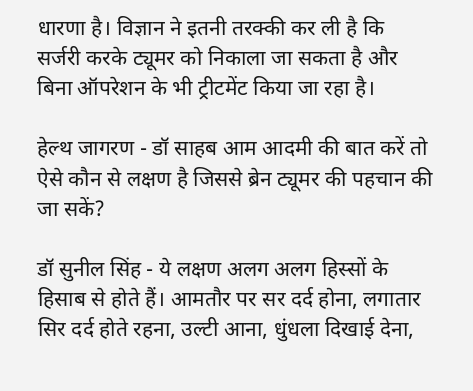धारणा है। विज्ञान ने इतनी तरक्की कर ली है कि सर्जरी करके ट्यूमर को निकाला जा सकता है और बिना ऑपरेशन के भी ट्रीटमेंट किया जा रहा है।

हेल्थ जागरण - डॉ साहब आम आदमी की बात करें तो ऐसे कौन से लक्षण है जिससे ब्रेन ट्यूमर की पहचान की जा सकें?

डॉ सुनील सिंह - ये लक्षण अलग अलग हिस्सों के हिसाब से होते हैं। आमतौर पर सर दर्द होना, लगातार सिर दर्द होते रहना, उल्टी आना, धुंधला दिखाई देना,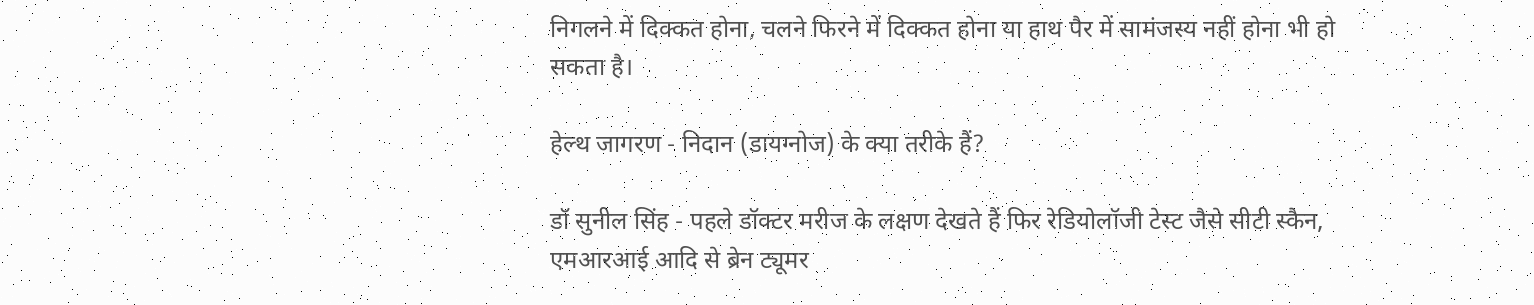निगलने में दिक्कत होना, चलने फिरने में दिक्कत होना या हाथ पैर में सामंजस्य नहीं होना भी हो सकता है।

हेल्थ जागरण - निदान (डायग्नोज) के क्या तरीके हैं?

डॉ सुनील सिंह - पहले डॉक्टर मरीज के लक्षण देखते हैं फिर रेडियोलॉजी टेस्ट जैसे सीटी स्कैन, एमआरआई आदि से ब्रेन ट्यूमर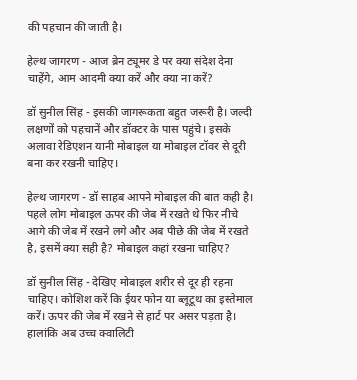की पहचान की जाती है।

हेल्थ जागरण - आज ब्रेन ट्यूमर डे पर क्या संदेश देना चाहेंगे, आम आदमी क्या करें और क्या ना करें?

डॉ सुनील सिंह - इसकी जागरूकता बहुत जरूरी है। जल्दी लक्षणों को पहचानें और डॉक्टर के पास पहुंचे। इसके अलावा रेडिएशन यानी मोबाइल या मोबाइल टॉवर से दूरी बना कर रखनी चाहिए।

हेल्थ जागरण - डॉ साहब आपने मोबाइल की बात कही है। पहले लोग मोबाइल ऊपर की जेब में रखते थे फिर नीचे आगे की जेब में रखने लगे और अब पीछे की जेब में रखते है, इसमें क्या सही है? मोबाइल कहां रखना चाहिए?

डॉ सुनील सिंह - देखिए मोबाइल शरीर से दूर ही रहना चाहिए। कोशिश करें कि ईयर फोन या ब्लूटूथ का इस्तेमाल करें। ऊपर की जेब में रखने से हार्ट पर असर पड़ता है। हालांकि अब उच्च क्वालिटी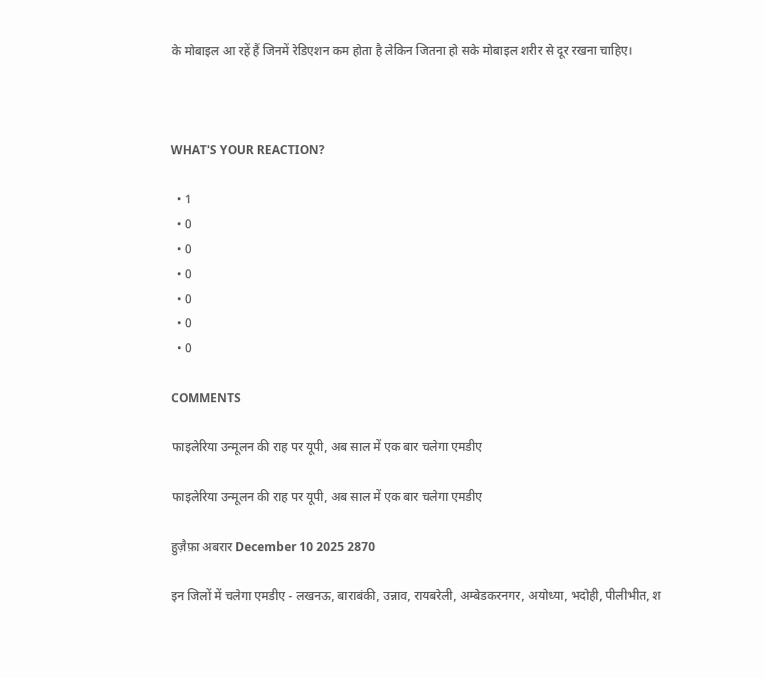के मोबाइल आ रहें हैं जिनमें रेडिएशन कम होता है लेकिन जितना हो सके मोबाइल शरीर से दूर रखना चाहिए।



WHAT'S YOUR REACTION?

  • 1
  • 0
  • 0
  • 0
  • 0
  • 0
  • 0

COMMENTS

फाइलेरिया उन्मूलन की राह पर यूपी, अब साल में एक बार चलेगा एमडीए

फाइलेरिया उन्मूलन की राह पर यूपी, अब साल में एक बार चलेगा एमडीए

हुज़ैफ़ा अबरार December 10 2025 2870

इन जिलों में चलेगा एमडीए - लखनऊ, बाराबंकी, उन्नाव, रायबरेली, अम्बेडकरनगर, अयोध्या, भदोही, पीलीभीत, श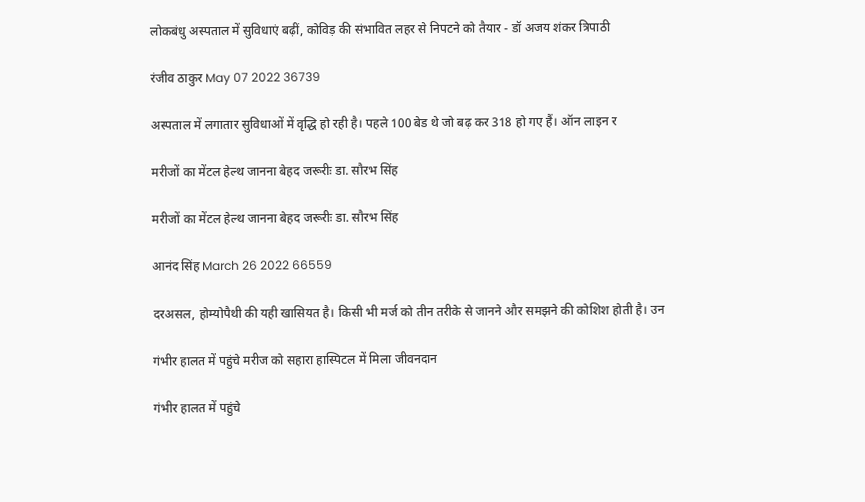लोकबंधु अस्पताल में सुविधाएं बढ़ीं, कोविड़ की संभावित लहर से निपटने को तैयार - डॉ अजय शंकर त्रिपाठी

रंजीव ठाकुर May 07 2022 36739

अस्पताल में लगातार सुविधाओं में वृद्धि हो रही है। पहले 100 बेड थे जो बढ़ कर 318 हो गए हैं। ऑन लाइन र

मरीजों का मेंटल हेल्थ जानना बेहद जरूरीः डा. सौरभ सिंह

मरीजों का मेंटल हेल्थ जानना बेहद जरूरीः डा. सौरभ सिंह

आनंद सिंह March 26 2022 66559

दरअसल, होम्योपैथी की यही खासियत है। किसी भी मर्ज को तीन तरीके से जानने और समझने की कोशिश होती है। उन

गंभीर हालत में पहुंचे मरीज को सहारा हास्पिटल में मिला जीवनदान

गंभीर हालत में पहुंचे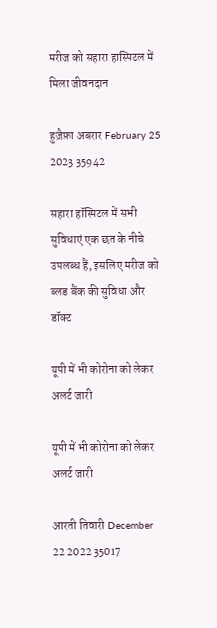मरीज को सहारा हास्पिटल में मिला जीवनदान

हुज़ैफ़ा अबरार February 25 2023 35942

सहारा हॉस्पिटल में सभी सुविधाएं एक छत के नीचे उपलब्ध हैं, इसलिए मरीज को ब्लड बैंक की सुविधा और डॉक्ट

यूपी में भी कोरोना को लेकर अलर्ट जारी

यूपी में भी कोरोना को लेकर अलर्ट जारी

आरती तिवारी December 22 2022 35017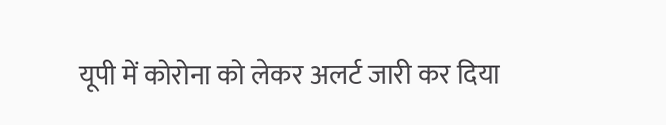यूपी में कोरोना को लेकर अलर्ट जारी कर दिया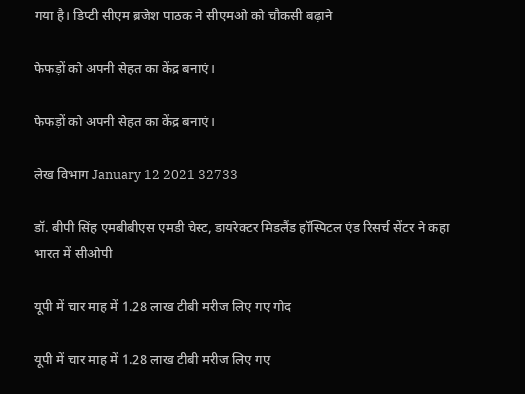गया है। डिप्टी सीएम ब्रजेश पाठक ने सीएमओ को चौकसी बढ़ाने

फेफड़ों को अपनी सेहत का केंद्र बनाएं।

फेफड़ों को अपनी सेहत का केंद्र बनाएं।

लेख विभाग January 12 2021 32733

डॉ. बीपी सिंह एमबीबीएस एमडी चेस्ट, डायरेक्टर मिडलैंड हॉस्पिटल एंड रिसर्च सेंटर ने कहा भारत में सीओपी

यूपी में चार माह में 1.28 लाख टीबी मरीज लिए गए गोद

यूपी में चार माह में 1.28 लाख टीबी मरीज लिए गए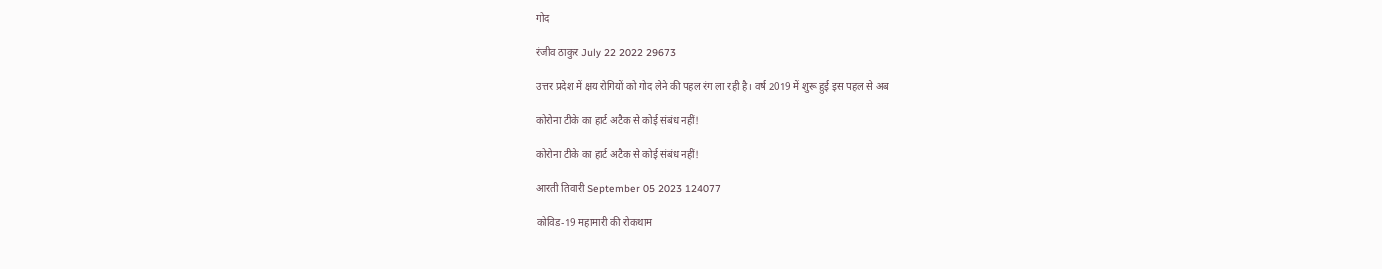गोद

रंजीव ठाकुर July 22 2022 29673

उत्तर प्रदेश में क्षय रोगियों को गोद लेने की पहल रंग ला रही है। वर्ष 2019 में शुरू हुई इस पहल से अब

कोरोना टीके का हार्ट अटैक से कोई संबंध नहीं!

कोरोना टीके का हार्ट अटैक से कोई संबंध नहीं!

आरती तिवारी September 05 2023 124077

कोविड-19 महामारी की रोकथाम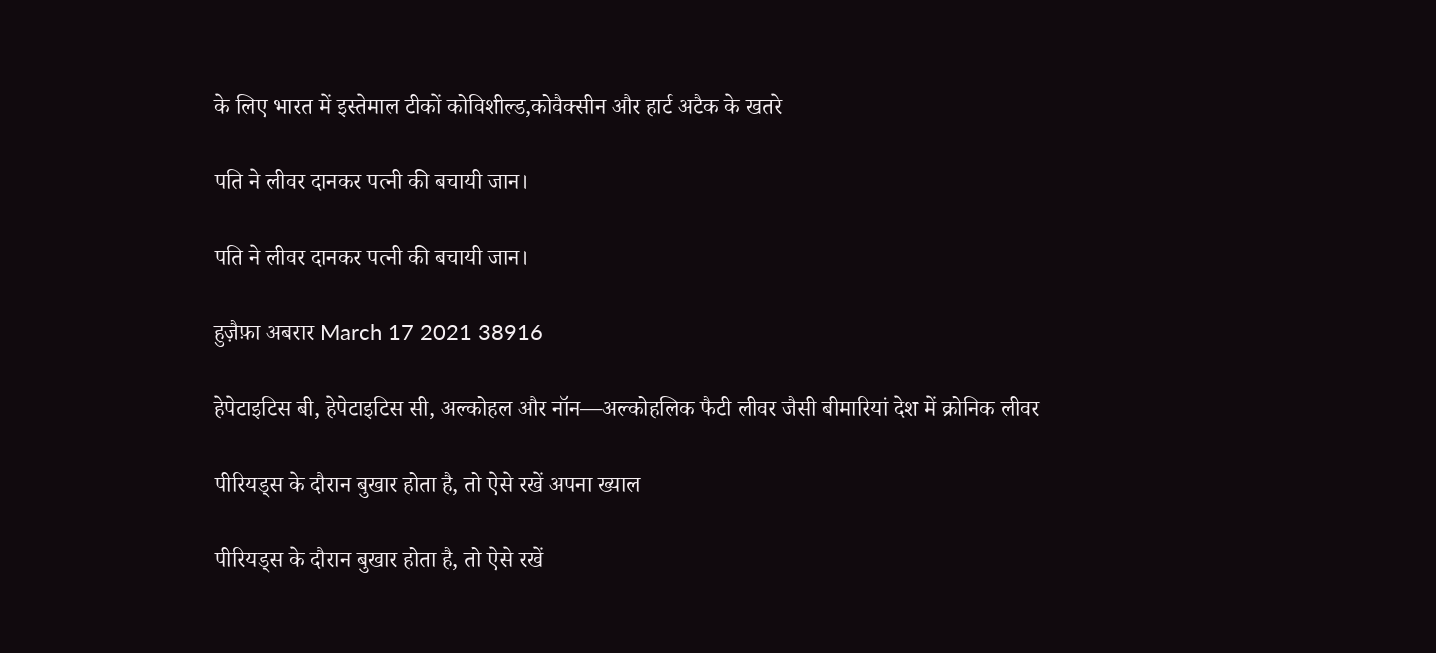के लिए भारत में इस्तेमाल टीकों कोविशील्ड,कोवैक्सीन और हार्ट अटैक के खतरे

पति ने लीवर दानकर पत्नी की बचायी जान।

पति ने लीवर दानकर पत्नी की बचायी जान।

हुज़ैफ़ा अबरार March 17 2021 38916

हेपेटाइटिस बी, हेपेटाइटिस सी, अल्कोहल और नॉन—अल्कोहलिक फैटी लीवर जैसी बीमारियां देश में क्रोनिक लीवर

पीरियड्स के दौरान बुखार होता है, तो ऐसे रखें अपना ख्याल

पीरियड्स के दौरान बुखार होता है, तो ऐसे रखें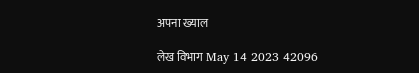अपना ख्याल

लेख विभाग May 14 2023 42096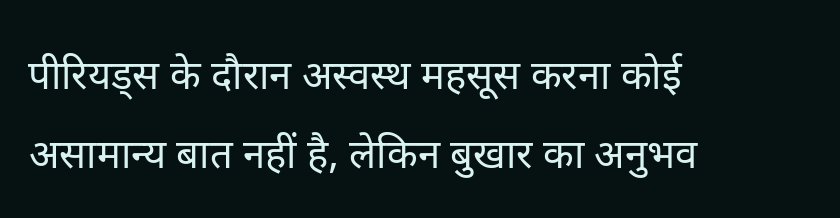पीरियड्स के दौरान अस्वस्थ महसूस करना कोई असामान्य बात नहीं है, लेकिन बुखार का अनुभव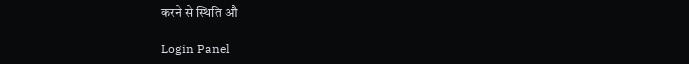करने से स्थिति औ

Login Panel